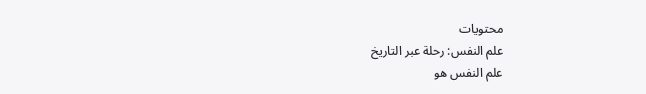محتويات
علم النفس: رحلة عبر التاريخ
علم النفس هو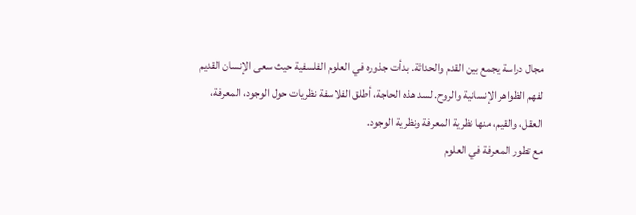مجال دراسة يجمع بين القدم والحداثة. بدأت جذوره في العلوم الفلسفية حيث سعى الإنسان القديم لفهم الظواهر الإنسانية والروح. لسد هذه الحاجة، أطلق الفلاسفة نظريات حول الوجود، المعرفة، العقل، والقيم، منها نظرية المعرفة ونظرية الوجود.
مع تطور المعرفة في العلوم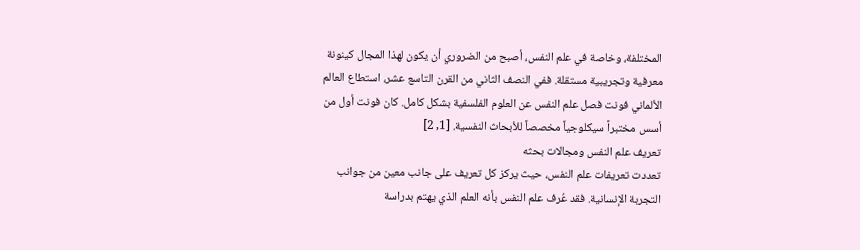المختلفة، وخاصة في علم النفس، أصبح من الضروري أن يكون لهذا المجال كينونة معرفية وتجريبية مستقلة. ففي النصف الثاني من القرن التاسع عشر، استطاع العالم الألماني فونت فصل علم النفس عن العلوم الفلسفية بشكل كامل. كان فونت أول من أسس مختبراً سيكلوجياً مخصصاً للأبحاث النفسية. [1, 2]
تعريف علم النفس ومجالات بحثه
تعددت تعريفات علم النفس، حيث يركز كل تعريف على جانب معين من جوانب التجربة الإنسانية. فقد عُرف علم النفس بأنه العلم الذي يهتم بدراسة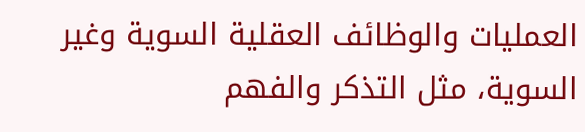العمليات والوظائف العقلية السوية وغير السوية، مثل التذكر والفهم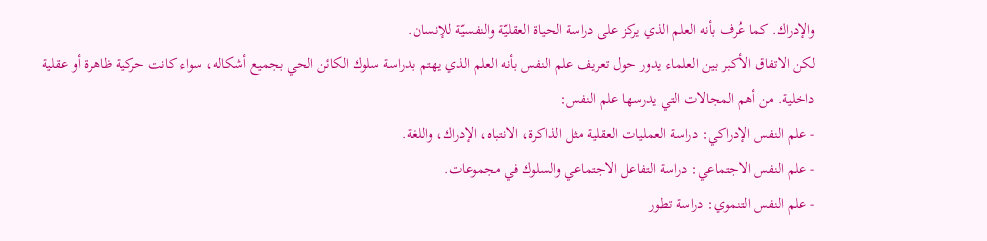والإدراك. كما عُرف بأنه العلم الذي يركز على دراسة الحياة العقليّة والنفسيّة للإنسان.
لكن الاتفاق الأكبر بين العلماء يدور حول تعريف علم النفس بأنه العلم الذي يهتم بدراسة سلوك الكائن الحي بجميع أشكاله، سواء كانت حركية ظاهرة أو عقلية داخلية. من أهم المجالات التي يدرسها علم النفس:
- علم النفس الإدراكي: دراسة العمليات العقلية مثل الذاكرة، الانتباه، الإدراك، واللغة.
- علم النفس الاجتماعي: دراسة التفاعل الاجتماعي والسلوك في مجموعات.
- علم النفس التنموي: دراسة تطور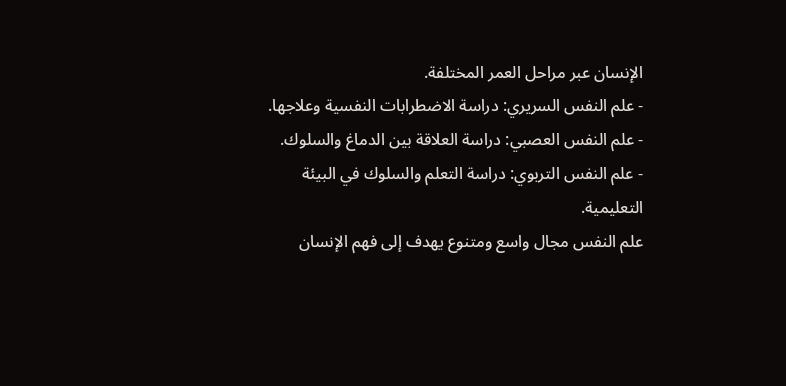الإنسان عبر مراحل العمر المختلفة.
- علم النفس السريري: دراسة الاضطرابات النفسية وعلاجها.
- علم النفس العصبي: دراسة العلاقة بين الدماغ والسلوك.
- علم النفس التربوي: دراسة التعلم والسلوك في البيئة التعليمية.
علم النفس مجال واسع ومتنوع يهدف إلى فهم الإنسان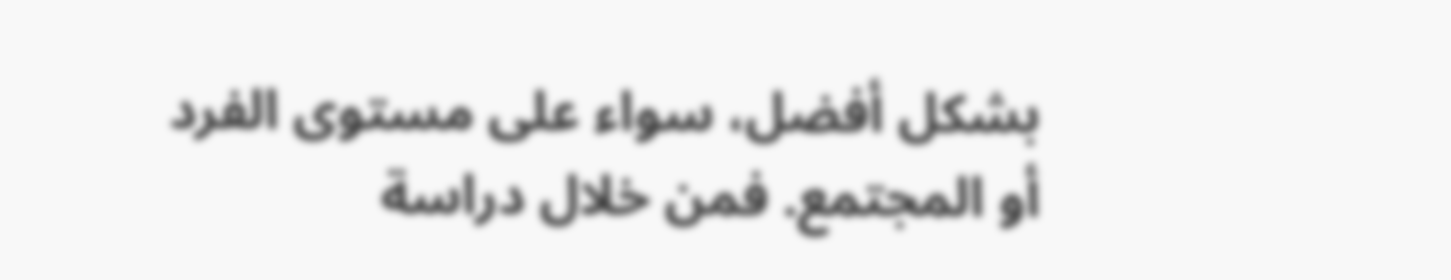بشكل أفضل، سواء على مستوى الفرد أو المجتمع. فمن خلال دراسة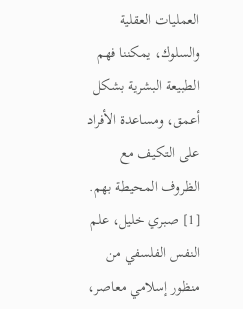العمليات العقلية والسلوك، يمكننا فهم الطبيعة البشرية بشكل أعمق، ومساعدة الأفراد على التكيف مع الظروف المحيطة بهم.
[1] صبري خليل، علم النفس الفلسفي من منظور إسلامي معاصر،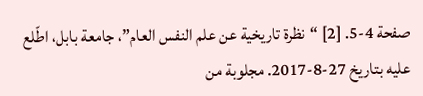صفحة 4-5. [2] “نظرة تاريخية عن علم النفس العام”، جامعة بابل، اطّلع عليه بتاريخ 27-8-2017. مجلوبة من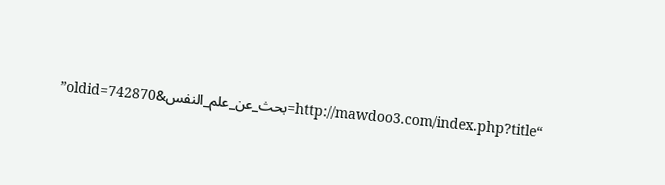“http://mawdoo3.com/index.php?title=بحث_عن_علم_النفس&oldid=742870”